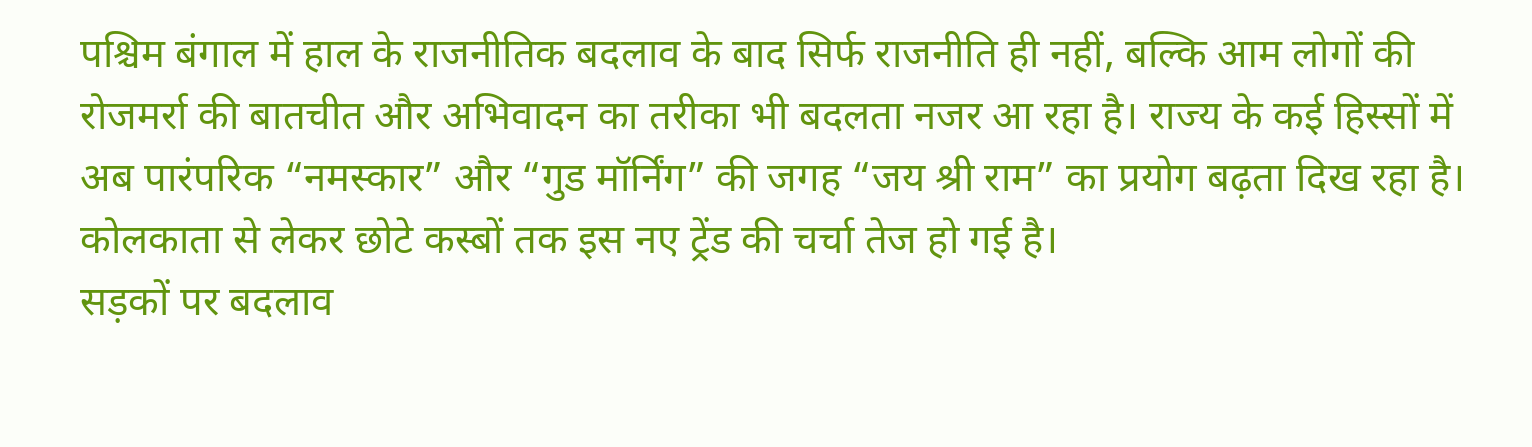पश्चिम बंगाल में हाल के राजनीतिक बदलाव के बाद सिर्फ राजनीति ही नहीं, बल्कि आम लोगों की रोजमर्रा की बातचीत और अभिवादन का तरीका भी बदलता नजर आ रहा है। राज्य के कई हिस्सों में अब पारंपरिक “नमस्कार” और “गुड मॉर्निंग” की जगह “जय श्री राम” का प्रयोग बढ़ता दिख रहा है। कोलकाता से लेकर छोटे कस्बों तक इस नए ट्रेंड की चर्चा तेज हो गई है।
सड़कों पर बदलाव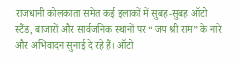राजधानी कोलकाता समेत कई इलाकों में सुबह-सुबह ऑटो स्टैंड, बाजारों और सार्वजनिक स्थानों पर “जय श्री राम” के नारे और अभिवादन सुनाई दे रहे हैं। ऑटो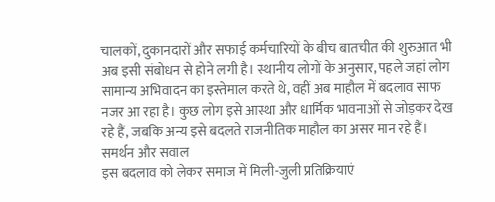चालकों, दुकानदारों और सफाई कर्मचारियों के बीच बातचीत की शुरुआत भी अब इसी संबोधन से होने लगी है। स्थानीय लोगों के अनुसार, पहले जहां लोग सामान्य अभिवादन का इस्तेमाल करते थे, वहीं अब माहौल में बदलाव साफ नजर आ रहा है। कुछ लोग इसे आस्था और धार्मिक भावनाओं से जोड़कर देख रहे हैं, जबकि अन्य इसे बदलते राजनीतिक माहौल का असर मान रहे हैं।
समर्थन और सवाल
इस बदलाव को लेकर समाज में मिली-जुली प्रतिक्रियाएं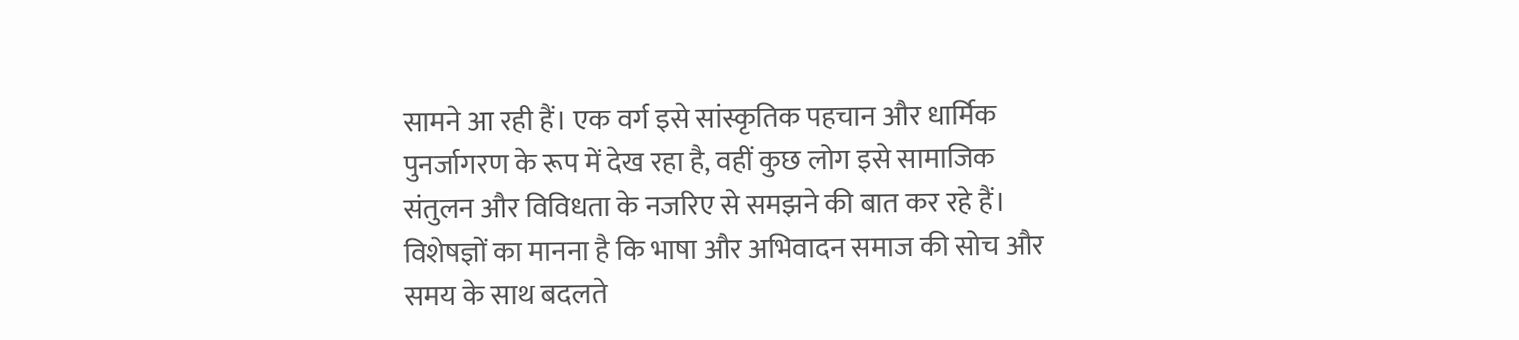सामने आ रही हैं। एक वर्ग इसे सांस्कृतिक पहचान और धार्मिक पुनर्जागरण के रूप में देख रहा है, वहीं कुछ लोग इसे सामाजिक संतुलन और विविधता के नजरिए से समझने की बात कर रहे हैं। विशेषज्ञों का मानना है कि भाषा और अभिवादन समाज की सोच और समय के साथ बदलते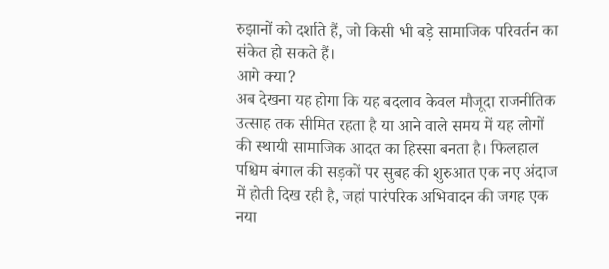रुझानों को दर्शाते हैं, जो किसी भी बड़े सामाजिक परिवर्तन का संकेत हो सकते हैं।
आगे क्या?
अब देखना यह होगा कि यह बदलाव केवल मौजूदा राजनीतिक उत्साह तक सीमित रहता है या आने वाले समय में यह लोगों की स्थायी सामाजिक आदत का हिस्सा बनता है। फिलहाल पश्चिम बंगाल की सड़कों पर सुबह की शुरुआत एक नए अंदाज में होती दिख रही है, जहां पारंपरिक अभिवादन की जगह एक नया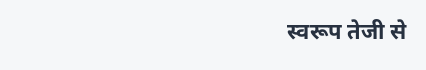स्वरूप तेजी से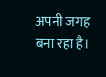अपनी जगह बना रहा है।